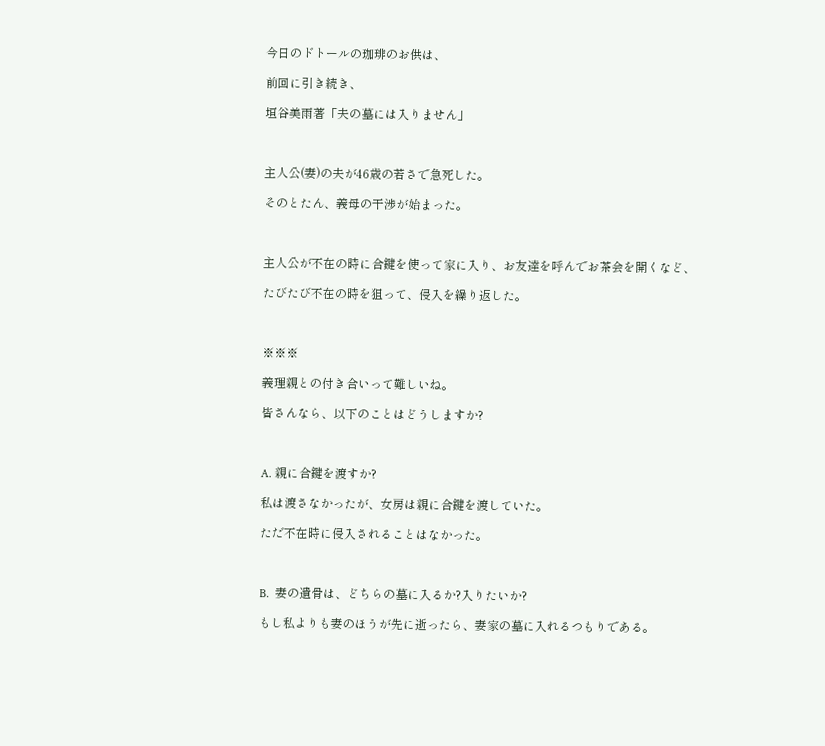今日のドトールの珈琲のお供は、

前回に引き続き、

垣谷美雨著「夫の墓には入りません」



主人公(妻)の夫が46歳の若さで急死した。

そのとたん、義母の干渉が始まった。



主人公が不在の時に合鍵を使って家に入り、お友達を呼んでお茶会を開くなど、

たびたび不在の時を狙って、侵入を繰り返した。



※※※

義理親との付き合いって難しいね。

皆さんなら、以下のことはどうしますか?



A. 親に合鍵を渡すか?

私は渡さなかったが、女房は親に合鍵を渡していた。

ただ不在時に侵入されることはなかった。



B.  妻の遺骨は、どちらの墓に入るか?入りたいか?

もし私よりも妻のほうが先に逝ったら、妻家の墓に入れるつもりである。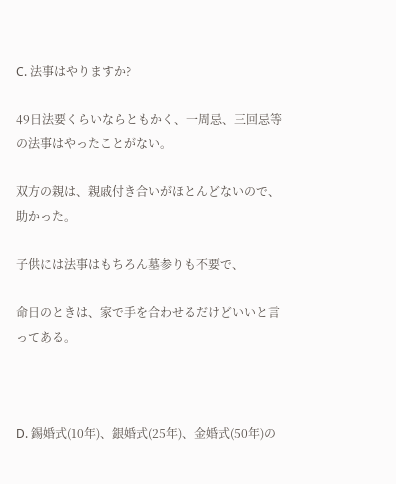C. 法事はやりますか?

49日法要くらいならともかく、一周忌、三回忌等の法事はやったことがない。

双方の親は、親戚付き合いがほとんどないので、助かった。

子供には法事はもちろん墓参りも不要で、

命日のときは、家で手を合わせるだけどいいと言ってある。



D. 錫婚式(10年)、銀婚式(25年)、金婚式(50年)の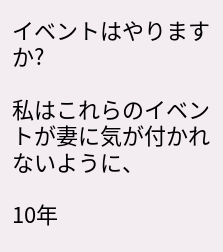イベントはやりますか?

私はこれらのイベントが妻に気が付かれないように、

10年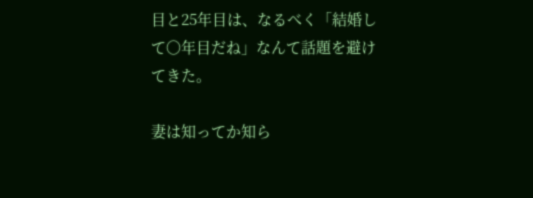目と25年目は、なるべく「結婚して〇年目だね」なんて話題を避けてきた。

妻は知ってか知ら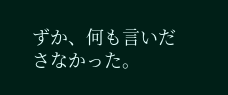ずか、何も言いださなかった。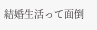結婚生活って面倒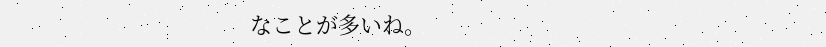なことが多いね。